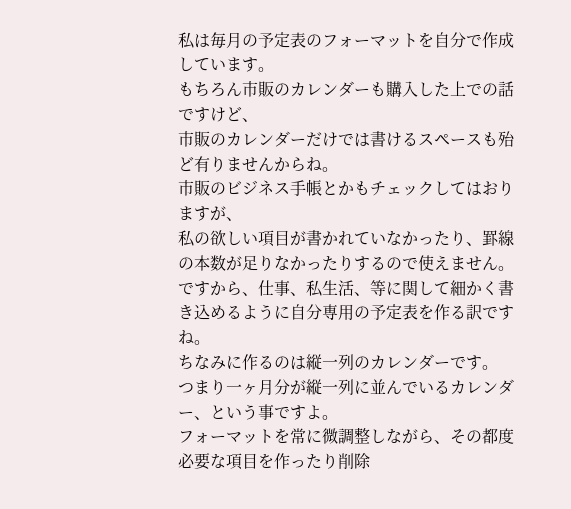私は毎月の予定表のフォーマットを自分で作成しています。
もちろん市販のカレンダーも購入した上での話ですけど、
市販のカレンダーだけでは書けるスペースも殆ど有りませんからね。
市販のビジネス手帳とかもチェックしてはおりますが、
私の欲しい項目が書かれていなかったり、罫線の本数が足りなかったりするので使えません。
ですから、仕事、私生活、等に関して細かく書き込めるように自分専用の予定表を作る訳ですね。
ちなみに作るのは縦一列のカレンダーです。
つまり一ヶ月分が縦一列に並んでいるカレンダー、という事ですよ。
フォーマットを常に微調整しながら、その都度必要な項目を作ったり削除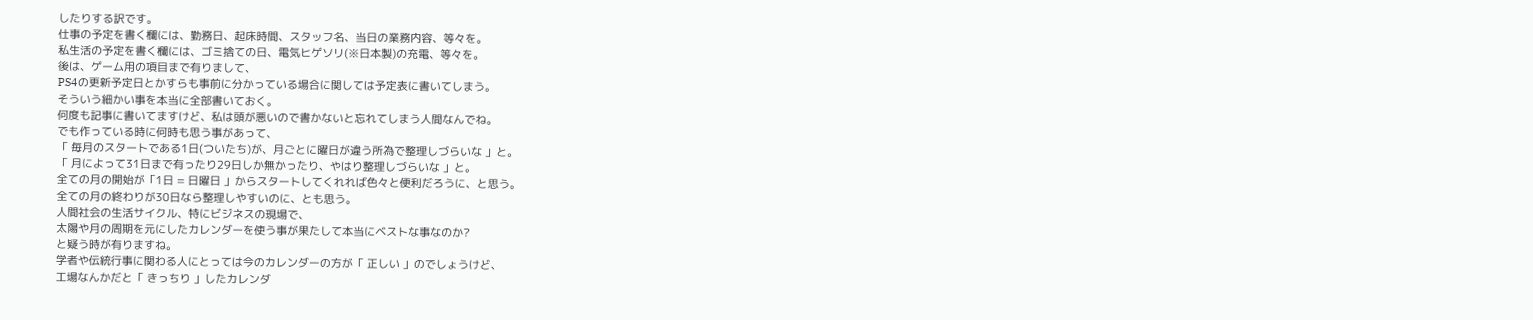したりする訳です。
仕事の予定を書く欄には、勤務日、起床時間、スタッフ名、当日の業務内容、等々を。
私生活の予定を書く欄には、ゴミ捨ての日、電気ヒゲソリ(※日本製)の充電、等々を。
後は、ゲーム用の項目まで有りまして、
PS4の更新予定日とかすらも事前に分かっている場合に関しては予定表に書いてしまう。
そういう細かい事を本当に全部書いておく。
何度も記事に書いてますけど、私は頭が悪いので書かないと忘れてしまう人間なんでね。
でも作っている時に何時も思う事があって、
「 毎月のスタートである1日(ついたち)が、月ごとに曜日が違う所為で整理しづらいな 」と。
「 月によって31日まで有ったり29日しか無かったり、やはり整理しづらいな 」と。
全ての月の開始が「1日 = 日曜日 」からスタートしてくれれば色々と便利だろうに、と思う。
全ての月の終わりが30日なら整理しやすいのに、とも思う。
人間社会の生活サイクル、特にビジネスの現場で、
太陽や月の周期を元にしたカレンダーを使う事が果たして本当にベストな事なのか?
と疑う時が有りますね。
学者や伝統行事に関わる人にとっては今のカレンダーの方が「 正しい 」のでしょうけど、
工場なんかだと「 きっちり 」したカレンダ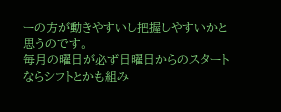ーの方が動きやすいし把握しやすいかと思うのです。
毎月の曜日が必ず日曜日からのスタートならシフトとかも組み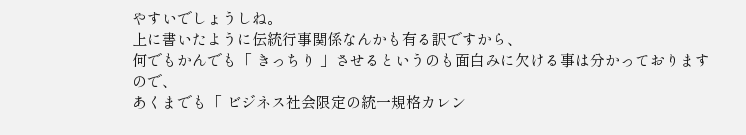やすいでしょうしね。
上に書いたように伝統行事関係なんかも有る訳ですから、
何でもかんでも「 きっちり 」させるというのも面白みに欠ける事は分かっておりますので、
あくまでも「 ビジネス社会限定の統一規格カレン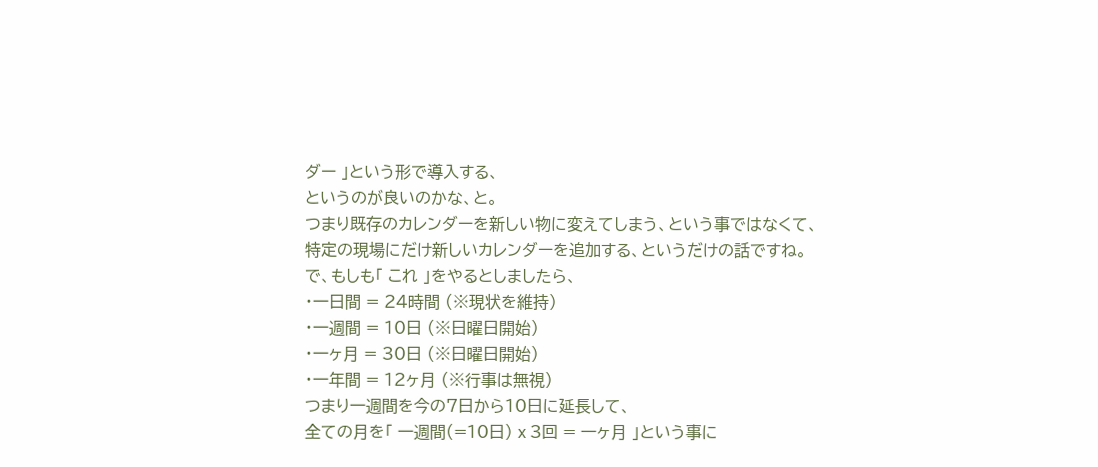ダー 」という形で導入する、
というのが良いのかな、と。
つまり既存のカレンダーを新しい物に変えてしまう、という事ではなくて、
特定の現場にだけ新しいカレンダーを追加する、というだけの話ですね。
で、もしも「 これ 」をやるとしましたら、
・一日間 = 24時間 (※現状を維持)
・一週間 = 10日 (※日曜日開始)
・一ヶ月 = 30日 (※日曜日開始)
・一年間 = 12ヶ月 (※行事は無視)
つまり一週間を今の7日から10日に延長して、
全ての月を「 一週間(=10日) x 3回 = 一ヶ月 」という事に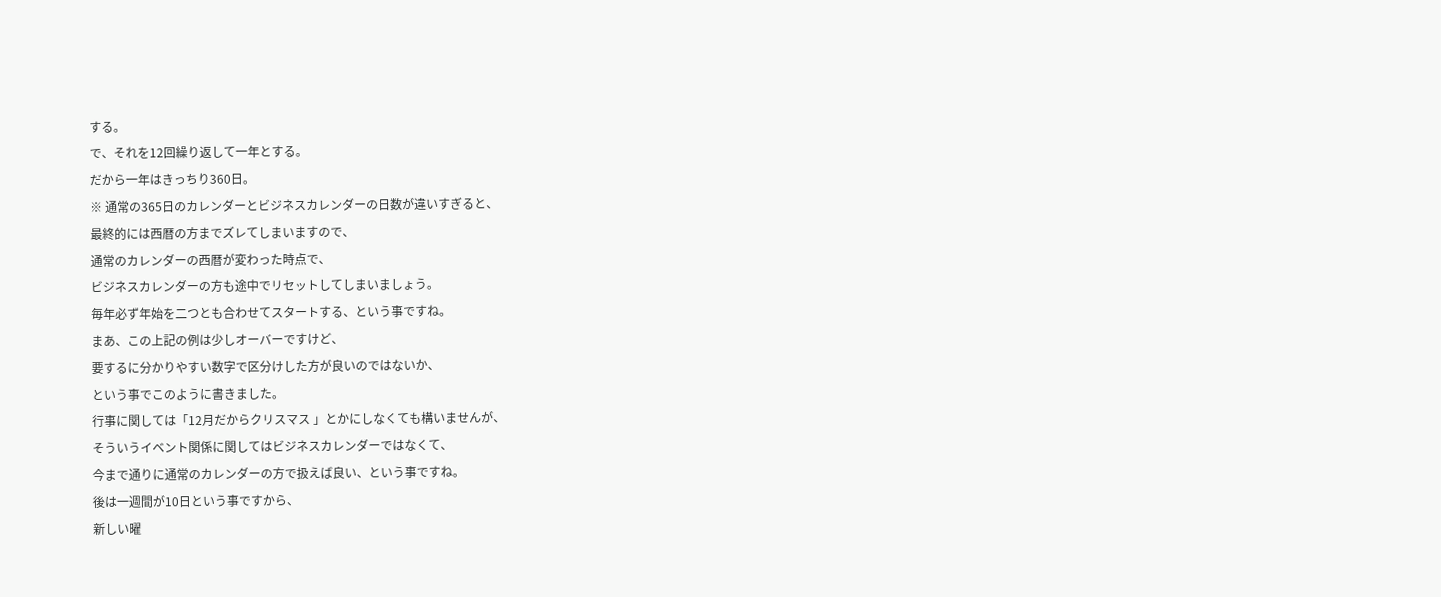する。
で、それを12回繰り返して一年とする。
だから一年はきっちり360日。
※ 通常の365日のカレンダーとビジネスカレンダーの日数が違いすぎると、
最終的には西暦の方までズレてしまいますので、
通常のカレンダーの西暦が変わった時点で、
ビジネスカレンダーの方も途中でリセットしてしまいましょう。
毎年必ず年始を二つとも合わせてスタートする、という事ですね。
まあ、この上記の例は少しオーバーですけど、
要するに分かりやすい数字で区分けした方が良いのではないか、
という事でこのように書きました。
行事に関しては「12月だからクリスマス 」とかにしなくても構いませんが、
そういうイベント関係に関してはビジネスカレンダーではなくて、
今まで通りに通常のカレンダーの方で扱えば良い、という事ですね。
後は一週間が10日という事ですから、
新しい曜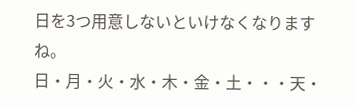日を3つ用意しないといけなくなりますね。
日・月・火・水・木・金・土・・・天・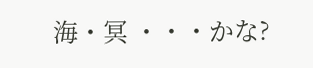海・冥 ・・・かな?